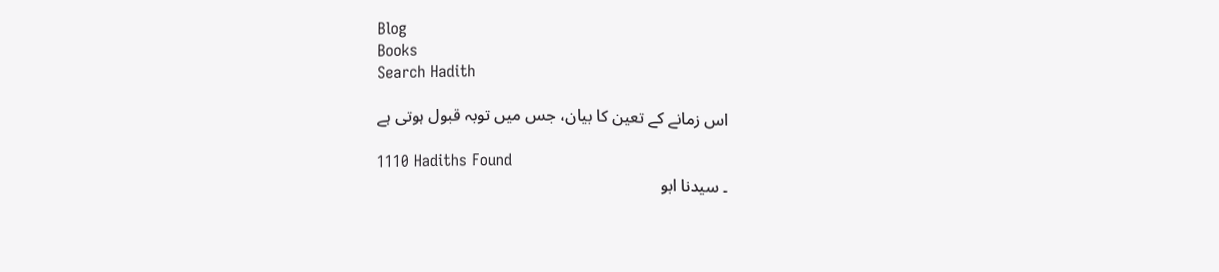Blog
Books
Search Hadith

اس زمانے کے تعین کا بیان، جس میں توبہ قبول ہوتی ہے

1110 Hadiths Found
۔ سیدنا ابو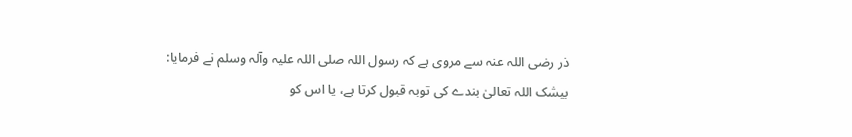ذر ‌رضی ‌اللہ ‌عنہ سے مروی ہے کہ رسول اللہ ‌صلی ‌اللہ ‌علیہ ‌وآلہ ‌وسلم نے فرمایا: بیشک اللہ تعالیٰ بندے کی توبہ قبول کرتا ہے، یا اس کو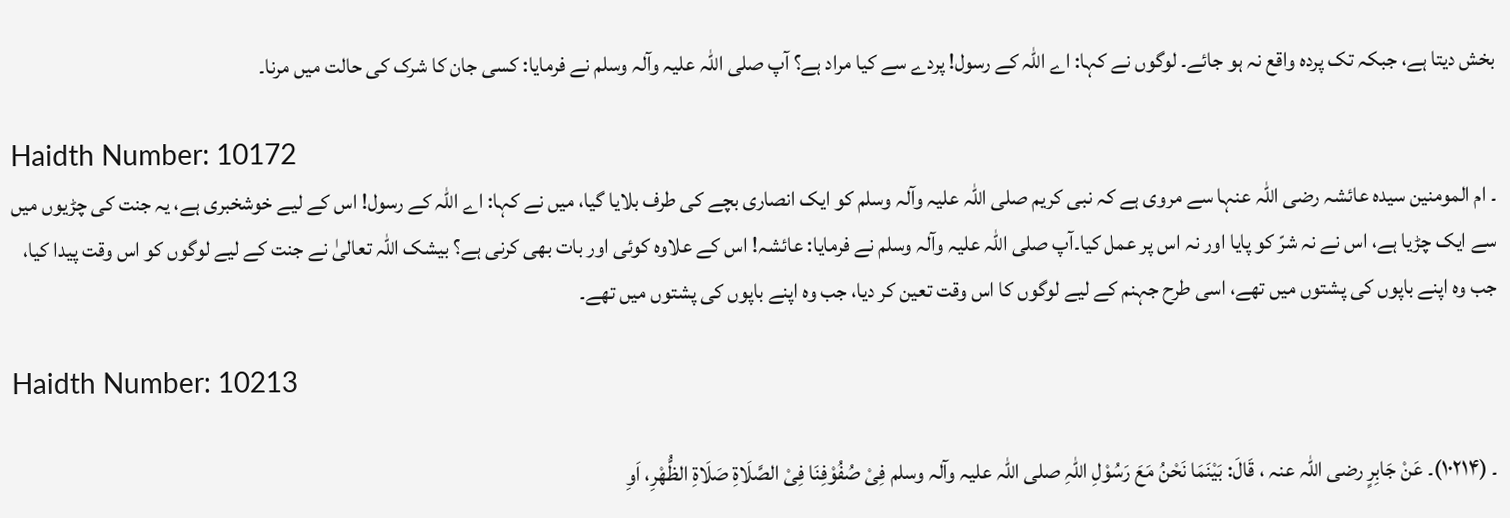بخش دیتا ہے، جبکہ تک پردہ واقع نہ ہو جائے۔ لوگوں نے کہا: اے اللہ کے رسول! پردے سے کیا مراد ہے؟ آپ ‌صلی ‌اللہ ‌علیہ ‌وآلہ ‌وسلم نے فرمایا: کسی جان کا شرک کی حالت میں مرنا۔

Haidth Number: 10172
۔ ام المومنین سیدہ عائشہ ‌رضی ‌اللہ ‌عنہا سے مروی ہے کہ نبی کریم ‌صلی ‌اللہ ‌علیہ ‌وآلہ ‌وسلم کو ایک انصاری بچے کی طرف بلایا گیا، میں نے کہا: اے اللہ کے رسول! اس کے لیے خوشخبری ہے، یہ جنت کی چڑیوں میں سے ایک چڑیا ہے، اس نے نہ شرّ کو پایا اور نہ اس پر عمل کیا۔آپ ‌صلی ‌اللہ ‌علیہ ‌وآلہ ‌وسلم نے فرمایا: عائشہ! اس کے علاوہ کوئی اور بات بھی کرنی ہے؟ بیشک اللہ تعالیٰ نے جنت کے لیے لوگوں کو اس وقت پیدا کیا، جب وہ اپنے باپوں کی پشتوں میں تھے، اسی طرح جہنم کے لیے لوگوں کا اس وقت تعین کر دیا، جب وہ اپنے باپوں کی پشتوں میں تھے۔

Haidth Number: 10213

۔ (۱۰۲۱۴)۔ عَنْ جَابِرٍ ‌رضی ‌اللہ ‌عنہ ‌، قَالَ: بَیْنَمَا نَحْنُ مَعَ رَسُوْلِ اللّٰہِ ‌صلی ‌اللہ ‌علیہ ‌وآلہ ‌وسلم فِیْ صُفُوْفِنَا فِیْ الصَّلَاۃِ صَلَاۃِ الظُّھْرِ، اَوِ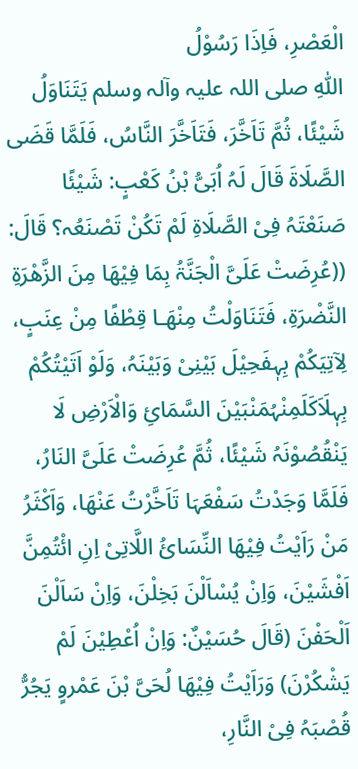الْعَصْرِ، فَاِذَا رَسُوْلُ اللّٰہِ ‌صلی ‌اللہ ‌علیہ ‌وآلہ ‌وسلم یَتَنَاوَلُ شَیْئًا، ثُمَّ تَاَخَّرَ، فَتَاَخَّرَ النَّاسُ، فَلَمَّا قَضَی الصَّلَاۃَ قَالَ لَہُ اُبَیُّ بْنُ کَعْبٍ: شَیْئًا صَنَعْتَہُ فِیْ الصَّلَاۃِ لَمْ تَکُنْ تَصْنَعُہ؟ قَالَ: ((عُرِضَتْ عَلَیَّ الْجَنَّۃُ بِمَا فِیْھَا مِنَ الزَّھْرَۃِ النَّضْرَۃِ، فَتَنَاوَلْتُ مِنْھَـا قِطْفًا مِنْ عِنَبٍ، لِآتِیَکُمْ بِہٖفَحِیْلَ بَیْنِیْ وَبَیْنَہُ، وَلَوْ اَتَیْتُکُمْ بِہٖلَاَکَلَمِنْہُمَنْبَیْنَ السَّمَائِ وَالْاَرْضِ لَا یَنْقُصُوْنَہُ شَیْئًا، ثُمَّ عُرِضَتْ عَلَیَّ النَارُ، فَلَمَّا وَجَدْتُ سَفْعَہَا تَاَخَّرْتُ عَنْھَا، وَاَکْثَرُ مَنْ رَاَیْتُ فِیْھَا النِّسَائُ اللَّاتِیْ اِنِ ائْتُمِنَّ اَفْشَیْنَ، وَاِنْ یُسْاَلْنَ بَخِلْنَ، وَاِنْ سَاَلْنَ اَلْحَفْنَ (قَالَ حُسَیْنٌ: وَاِنْ اُعْطِیْنَ لَمْ یَشْکُرْنَ) وَرَاَیْتُ فِیْھَا لُحَیَّ بْنَ عَمْروٍ یَجُرُّ قُصْبَہُ فِیْ النَّارِ،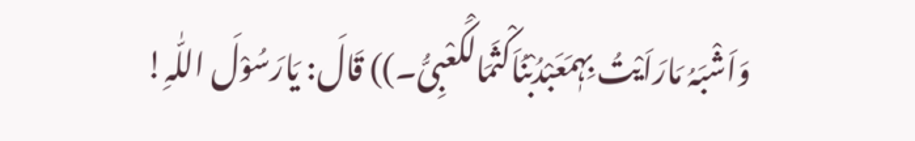وَاَشْبَہُ مَارَاَیْتُ بِہٖمَعَبْدُبْنُاَکْثَمَالْکَعْبِیُّ۔)) قَالَ: یَارَسُوْلَ اللّٰہِ!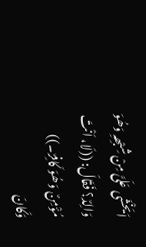اَیَخْشَی عَلَیَّ مِنْ شِبْھِہِ وَھُوَ وَالِدٌ؟ فَقَالَ: ((لَا، اَنْتَ مُؤْمِنٌ وَھُوَ کَافِرٌ۔)) وَکَانَ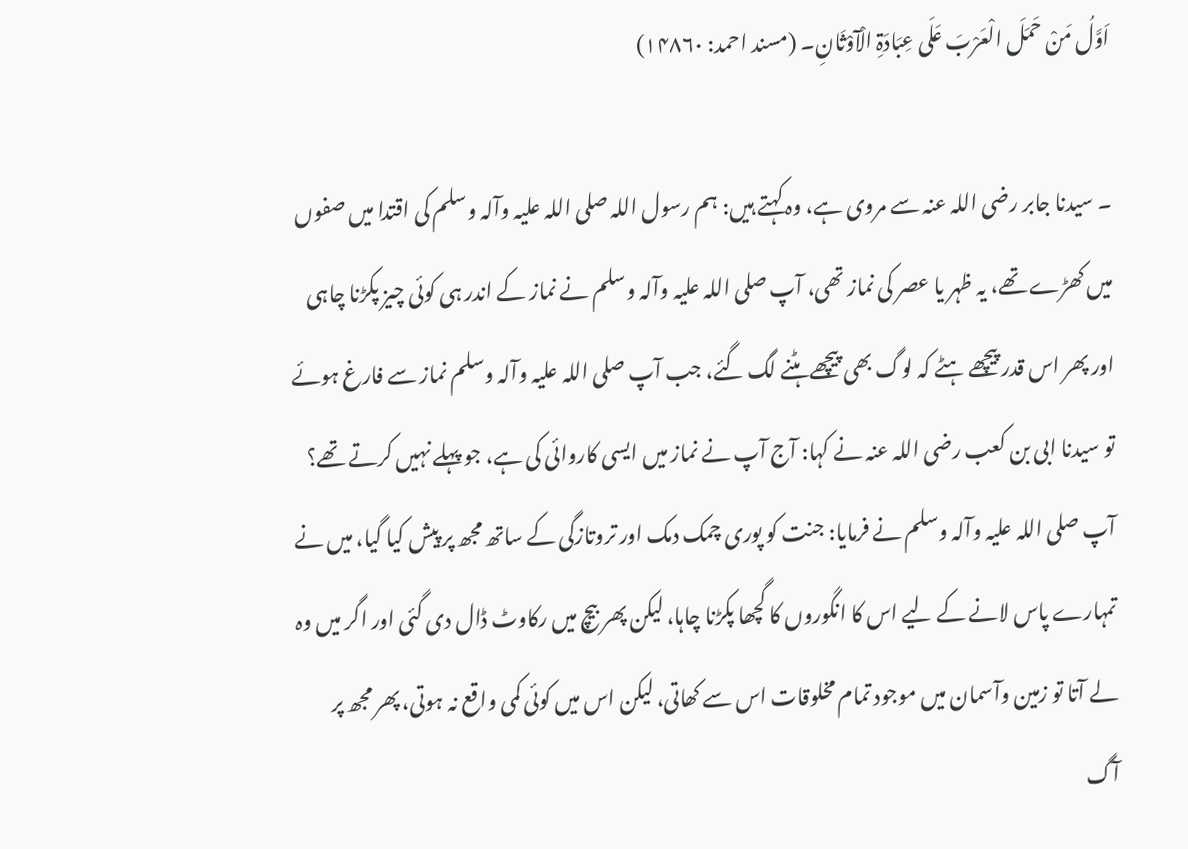اَوَّلُ مَنْ حَمَلَ الْعَرْبَ عَلَی عِبَادَۃِ الْآوْثَانِ۔ (مسند احمد: ۱۴۸۶۰)

۔ سیدنا جابر ‌رضی ‌اللہ ‌عنہ سے مروی ہے، وہ کہتے ہیں: ہم رسول اللہ ‌صلی ‌اللہ ‌علیہ ‌وآلہ ‌وسلم کی اقتدا میں صفوں میں کھڑے تھے، یہ ظہر یا عصر کی نماز تھی، آپ ‌صلی ‌اللہ ‌علیہ ‌وآلہ ‌وسلم نے نماز کے اندر ہی کوئی چیز پکڑنا چاہی اور پھر اس قدر پیچھے ہٹے کہ لوگ بھی پیچھے ہٹنے لگ گئے، جب آپ ‌صلی ‌اللہ ‌علیہ ‌وآلہ ‌وسلم نماز سے فارغ ہوئے تو سیدنا ابی بن کعب ‌رضی ‌اللہ ‌عنہ نے کہا: آج آپ نے نماز میں ایسی کاروائی کی ہے، جو پہلے نہیں کرتے تھے؟ آپ ‌صلی ‌اللہ ‌علیہ ‌وآلہ ‌وسلم نے فرمایا: جنت کو پوری چمک دمک اور تروتازگی کے ساتھ مجھ پر پیش کیا گیا، میں نے تمہارے پاس لانے کے لیے اس کا انگوروں کا گچھا پکڑنا چاہا، لیکن پھر بیچ میں رکاوٹ ڈال دی گئی اور اگر میں وہ لے آتا تو زمین وآسمان میں موجود تمام مخلوقات اس سے کھاتی، لیکن اس میں کوئی کمی واقع نہ ہوتی، پھر مجھ پر آگ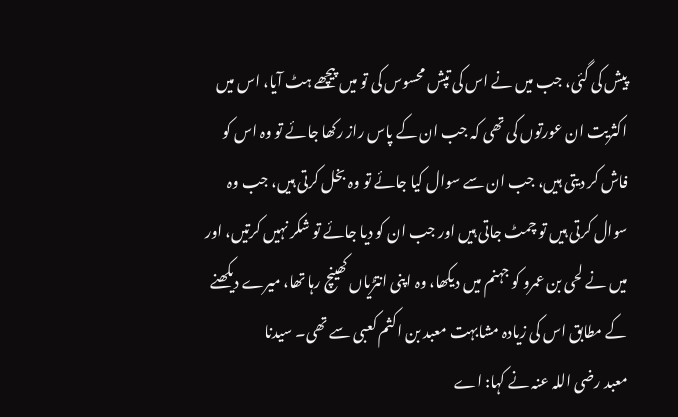پیش کی گئی، جب میں نے اس کی تپش محسوس کی تو میں پیچھے ہٹ آیا، اس میں اکثریت ان عورتوں کی تھی کہ جب ان کے پاس راز رکھا جائے تو وہ اس کو فاش کر دیتی ہیں، جب ان سے سوال کیا جائے تو وہ بخل کرتی ہیں، جب وہ سوال کرتی ہیں تو چمٹ جاتی ہیں اور جب ان کو دیا جائے تو شکر نہیں کرتیں، اور میں نے لحی بن عمرو کو جہنم میں دیکھا، وہ اپنی انتڑیاں کھینچ رہا تھا، میرے دیکھنے کے مطابق اس کی زیادہ مشابہت معبد بن اکثم کعبی سے تھی۔ سیدنا معبد ‌رضی ‌اللہ ‌عنہ نے کہا: اے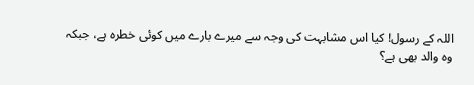اللہ کے رسول! کیا اس مشابہت کی وجہ سے میرے بارے میں کوئی خطرہ ہے، جبکہ وہ والد بھی ہے؟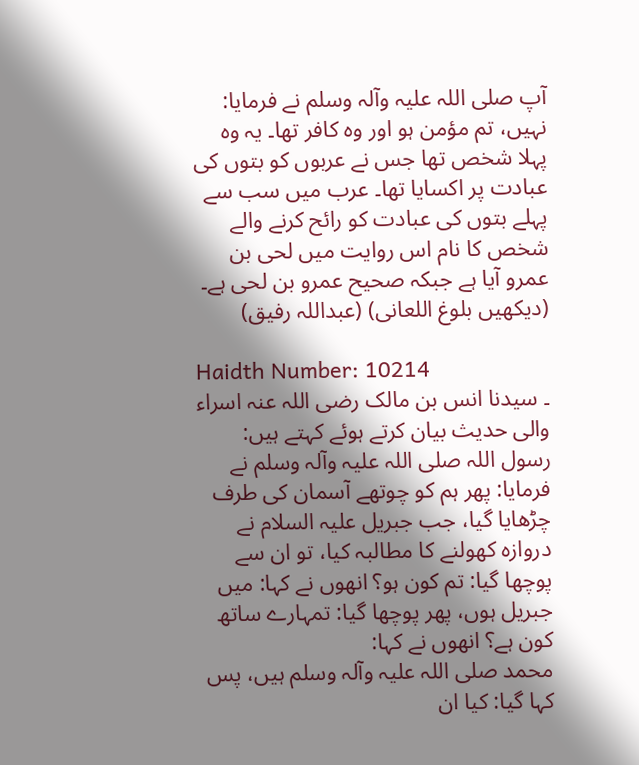آپ ‌صلی ‌اللہ ‌علیہ ‌وآلہ ‌وسلم نے فرمایا: نہیں، تم مؤمن ہو اور وہ کافر تھا۔ یہ وہ پہلا شخص تھا جس نے عربوں کو بتوں کی عبادت پر اکسایا تھا۔ عرب میں سب سے پہلے بتوں کی عبادت کو رائح کرنے والے شخص کا نام اس روایت میں لحی بن عمرو آیا ہے جبکہ صحیح عمرو بن لحی ہے۔ (دیکھیں بلوغ اللعانی) (عبداللہ رفیق)

Haidth Number: 10214
۔ سیدنا انس بن مالک ‌رضی ‌اللہ ‌عنہ اسراء والی حدیث بیان کرتے ہوئے کہتے ہیں: رسول اللہ ‌صلی ‌اللہ ‌علیہ ‌وآلہ ‌وسلم نے فرمایا: پھر ہم کو چوتھے آسمان کی طرف چڑھایا گیا، جب جبریل علیہ السلام نے دروازہ کھولنے کا مطالبہ کیا، تو ان سے پوچھا گیا: تم کون ہو؟ انھوں نے کہا: میں جبریل ہوں، پھر پوچھا گیا: تمہارے ساتھ کون ہے؟ انھوں نے کہا: محمد ‌صلی ‌اللہ ‌علیہ ‌وآلہ ‌وسلم ہیں، پس کہا گیا: کیا ان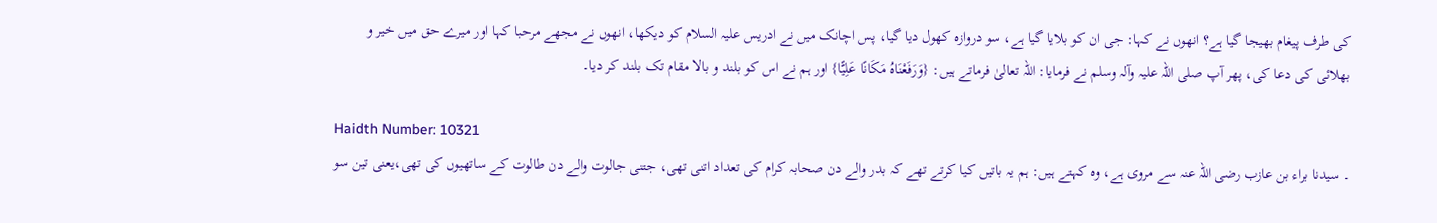کی طرف پیغام بھیجا گیا ہے؟ انھوں نے کہا: جی ان کو بلایا گیا ہے، سو دروازہ کھول دیا گیا، پس اچانک میں نے ادریس علیہ السلام کو دیکھا، انھوں نے مجھے مرحبا کہا اور میرے حق میں خیر و بھلائی کی دعا کی، پھر آپ ‌صلی ‌اللہ ‌علیہ ‌وآلہ ‌وسلم نے فرمایا: اللہ تعالیٰ فرماتے ہیں: {وَرَفَعْنَاہُ مَکَانًا عَلِیًّا} اور ہم نے اس کو بلند و بالا مقام تک بلند کر دیا۔

Haidth Number: 10321
۔ سیدنا براء بن عازب ‌رضی ‌اللہ ‌عنہ سے مروی ہے، وہ کہتے ہیں: ہم یہ باتیں کیا کرتے تھے کہ بدر والے دن صحابہ کرام کی تعداد اتنی تھی، جتنی جالوت والے دن طالوت کے ساتھیوں کی تھی،یعنی تین سو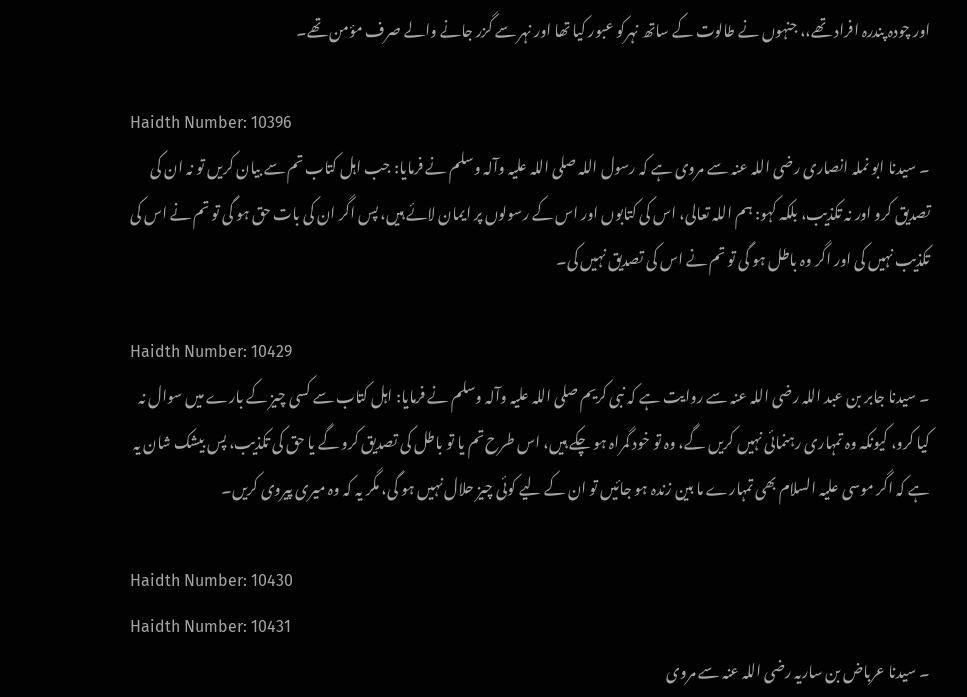اور چودہ پندرہ افراد تھے،، جنہوں نے طالوت کے ساتھ نہرکو عبور کیا تھا اور نہر سے گزر جانے والے صرف مؤمن تھے۔

Haidth Number: 10396
۔ سیدنا ابو نملہ انصاری ‌رضی ‌اللہ ‌عنہ سے مروی ہے کہ رسول اللہ ‌صلی ‌اللہ ‌علیہ ‌وآلہ ‌وسلم نے فرمایا: جب اہل کتاب تم سے بیان کریں تو نہ ان کی تصدیق کرو اور نہ تکذیب، بلکہ کہو: ہم اللہ تعالی، اس کی کتابوں اور اس کے رسولوں پر ایمان لائے ہیں، پس اگر ان کی بات حق ہو گی تو تم نے اس کی تکذیب نہیں کی اور اگر وہ باطل ہو گی تو تم نے اس کی تصدیق نہیں کی۔

Haidth Number: 10429
۔ سیدنا جابر بن عبد اللہ ‌رضی ‌اللہ ‌عنہ سے روایت ہے کہ نبی کریم ‌صلی ‌اللہ ‌علیہ ‌وآلہ ‌وسلم نے فرمایا: اہل کتاب سے کسی چیز کے بارے میں سوال نہ کیا کرو، کیونکہ وہ تمہاری رہنمائی نہیں کریں گے، وہ تو خود گمراہ ہو چکے ہیں، اس طرح تم یا تو باطل کی تصدیق کرو گے یا حق کی تکذیب، پس بیشک شان یہ ہے کہ اگر موسی علیہ السلام بھی تمہارے ما بین زندہ ہو جائیں تو ان کے لیے کوئی چیز حلال نہیں ہو گی، مگر یہ کہ وہ میری پیروی کریں۔

Haidth Number: 10430
Haidth Number: 10431
۔ سیدنا عرباض بن ساریہ ‌رضی ‌اللہ ‌عنہ سے مروی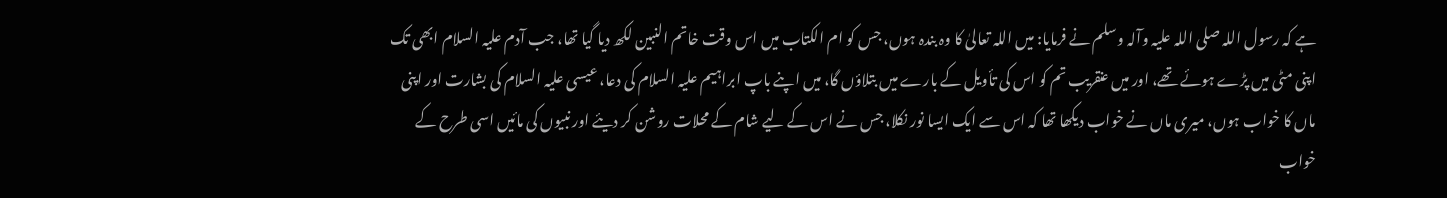ہے کہ رسول اللہ ‌صلی ‌اللہ ‌علیہ ‌وآلہ ‌وسلم نے فرمایا: میں اللہ تعالیٰ کا وہ بندہ ہوں، جس کو ام الکتاب میں اس وقت خاتم النبین لکھ دیا گیا تھا، جب آدم علیہ السلام ابھی تک اپنی مٹی میں پڑے ہوئے تھے، اور میں عنقریب تم کو اس کی تأویل کے بارے میں بتلاؤں گا، میں اپنے باپ ابراہیم علیہ السلام کی دعا، عیسی علیہ السلام کی بشارت اور اپنی ماں کا خواب ہوں، میری ماں نے خواب دیکھا تھا کہ اس سے ایک ایسا نور نکلا، جس نے اس کے لیے شام کے محلات روشن کر دیئے اور نبیوں کی مائیں اسی طرح کے خواب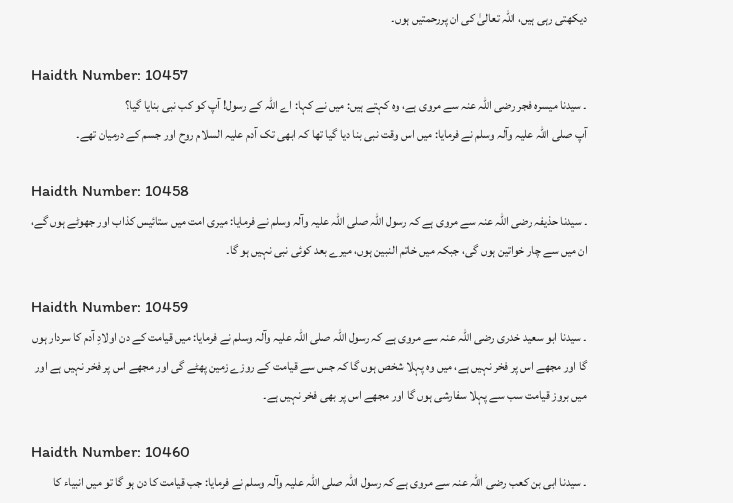دیکھتی رہی ہیں، اللہ تعالیٰ کی ان پررحمتیں ہوں۔

Haidth Number: 10457
۔ سیدنا میسرہ فجر ‌رضی ‌اللہ ‌عنہ سے مروی ہے، وہ کہتے ہیں: میں نے کہا: اے اللہ کے رسول! آپ کو کب نبی بنایا گیا؟ آپ ‌صلی ‌اللہ ‌علیہ ‌وآلہ ‌وسلم نے فرمایا: میں اس وقت نبی بنا دیا گیا تھا کہ ابھی تک آدم علیہ السلام روح اور جسم کے درمیان تھے۔

Haidth Number: 10458
۔ سیدنا حذیفہ ‌رضی ‌اللہ ‌عنہ سے مروی ہے کہ رسول اللہ ‌صلی ‌اللہ ‌علیہ ‌وآلہ ‌وسلم نے فرمایا: میری امت میں ستائیس کذاب اور جھوٹے ہوں گے، ان میں سے چار خواتین ہوں گی، جبکہ میں خاتم النبین ہوں، میرے بعد کوئی نبی نہیں ہو گا۔

Haidth Number: 10459
۔ سیدنا ابو سعید خدری ‌رضی ‌اللہ ‌عنہ سے مروی ہے کہ رسول اللہ ‌صلی ‌اللہ ‌علیہ ‌وآلہ ‌وسلم نے فرمایا: میں قیامت کے دن اولادِ آدم کا سردار ہوں گا اور مجھے اس پر فخر نہیں ہے، میں وہ پہلا شخص ہوں گا کہ جس سے قیامت کے روزے زمین پھٹے گی اور مجھے اس پر فخر نہیں ہے اور میں بروز قیامت سب سے پہلا سفارشی ہوں گا اور مجھے اس پر بھی فخر نہیں ہے۔

Haidth Number: 10460
۔ سیدنا ابی بن کعب ‌رضی ‌اللہ ‌عنہ سے مروی ہے کہ رسول اللہ ‌صلی ‌اللہ ‌علیہ ‌وآلہ ‌وسلم نے فرمایا: جب قیامت کا دن ہو گا تو میں انبیاء کا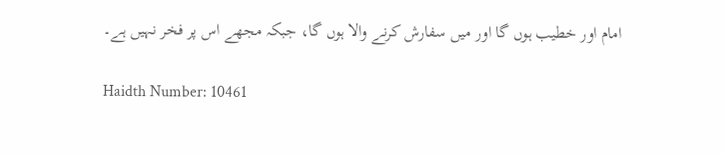امام اور خطیب ہوں گا اور میں سفارش کرنے والا ہوں گا، جبکہ مجھے اس پر فخر نہیں ہے۔

Haidth Number: 10461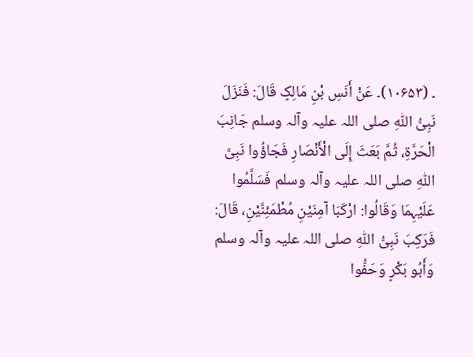۔ (۱۰۶۵۳)۔ عَنْ أَنَسِ بْنِ مَالِکٍ قَالَ: فَنَزَلَ نَبِیُّ اللّٰہِ ‌صلی ‌اللہ ‌علیہ ‌وآلہ ‌وسلم جَانِبَ الْحَرَّۃِ، ثُمَّ بَعَثَ إِلَی الْأَنْصَارِ فَجَاؤُوا نَبِیَّ اللّٰہِ ‌صلی ‌اللہ ‌علیہ ‌وآلہ ‌وسلم فَسَلَّمُوا عَلَیْہِمَا وَقَالُوا: ارْکَبَا آمِنَیْنِ مُطْمَئِنَّیْنِ، قَالَ: فَرَکِبَ نَبِیُّ اللّٰہِ ‌صلی ‌اللہ ‌علیہ ‌وآلہ ‌وسلم وَأَبُو بَکْرٍ وَحَفُّوا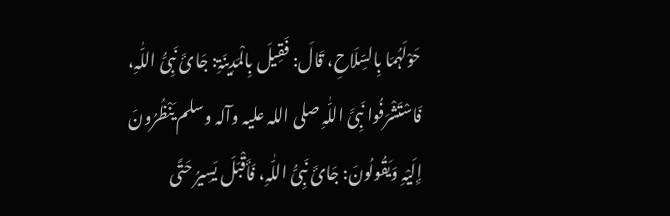حَوْلَہُمَا بِالسِّلَاحِ، قَالَ: فَقِیلَ بِالْمَدِینَۃِ: جَائَ نَبِیُّ اللّٰہِ، فَاسْتَشْرَفُوا نَبِیَّ اللّٰہِ ‌صلی ‌اللہ ‌علیہ ‌وآلہ ‌وسلم یَنْظُرُونَ إِلَیْہِ وَیَقُولُونَ: جَائَ نَبِیُّ اللّٰہِ، فَأَقْبَلَ یَسِیرُ حَتَّی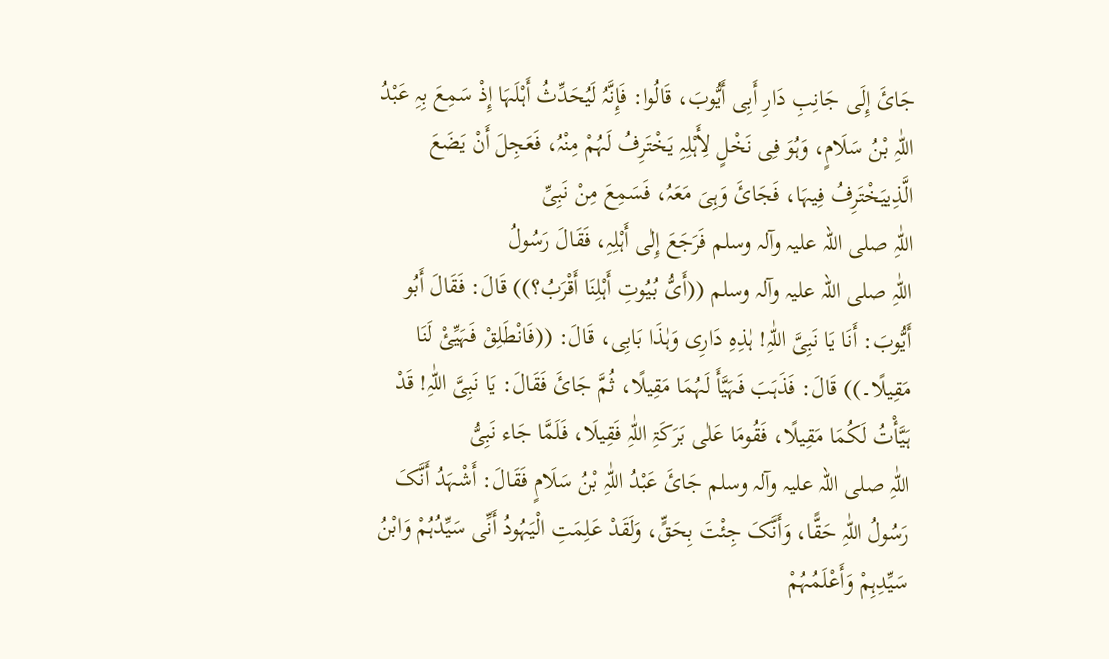جَائَ إِلَی جَانِبِ دَارِ أَبِی أَیُّوبَ، قَالُوا: فَإِنَّہُ لَیُحَدِّثُ أَہْلَہَا إِذْ سَمِعَ بِہِ عَبْدُ اللّٰہِ بْنُ سَلَامٍ، وَہُوَ فِی نَخْلٍ لِأَہْلِہِ یَخْتَرِفُ لَہُمْ مِنْہُ، فَعَجِلَ أَنْ یَضَعَ الَّذِییَخْتَرِفُ فِیہَا، فَجَائَ وَہِیَ مَعَہُ، فَسَمِعَ مِنْ نَبِیِّ اللّٰہِ ‌صلی ‌اللہ ‌علیہ ‌وآلہ ‌وسلم فَرَجَعَ إِلٰی أَہْلِہِ، فَقَالَ رَسُولُ اللّٰہِ ‌صلی ‌اللہ ‌علیہ ‌وآلہ ‌وسلم ((أَیُّ بُیُوتِ أَہْلِنَا أَقْرَبُ؟)) قَالَ: فَقَالَ أَبُو أَیُّوبَ: أَنَا یَا نَبِیَّ اللّٰہِ! ہٰذِہِ دَارِی وَہٰذَا بَابِی، قَالَ: ((فَانْطَلِقْ فَہَیِّئْ لَنَا مَقِیلًا۔)) قَالَ: فَذَہَبَ فَہَیَّأَ لَہُمَا مَقِیلًا، ثُمَّ جَائَ فَقَالَ: یَا نَبِیَّ اللّٰہِ! قَدْ ہَیَّأْتُ لَکُمَا مَقِیلًا، فَقُومَا عَلٰی بَرَکَۃِ اللّٰہِ فَقِیلَا، فَلَمَّا جَاء نَبِیُّ اللّٰہِ ‌صلی ‌اللہ ‌علیہ ‌وآلہ ‌وسلم جَائَ عَبْدُ اللّٰہِ بْنُ سَلَامٍ فَقَالَ: أَشْہَدُ أَنَّکَ رَسُولُ اللّٰہِ حَقًّا، وَأَنَّکَ جِئْتَ بِحَقٍّ، وَلَقَدْ عَلِمَتِ الْیَہُودُ أَنِّی سَیِّدُہُمْ وَابْنُ سَیِّدِہِمْ وَأَعْلَمُہُمْ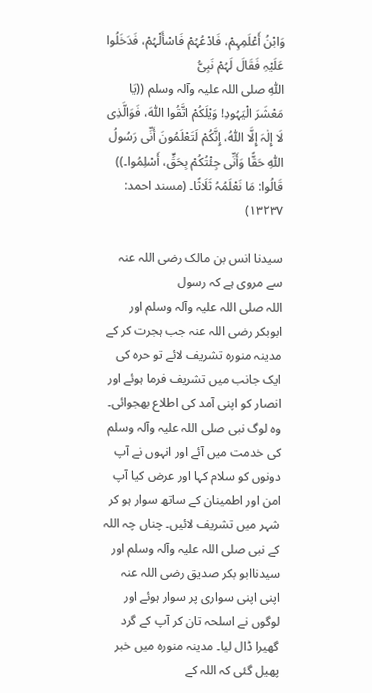وَابْنُ أَعْلَمِہِمْ، فَادْعُہُمْ فَاسْأَلْہُمْ، فَدَخَلُوا عَلَیْہِ فَقَالَ لَہُمْ نَبِیُّ اللّٰہِ ‌صلی ‌اللہ ‌علیہ ‌وآلہ ‌وسلم ((یَا مَعْشَرَ الْیَہُودِ! وَیْلَکُمْ اتَّقُوا اللّٰہَ، فَوَالَّذِی لَا إِلٰہَ إِلَّا اللّٰہُ، إِنَّکُمْ لَتَعْلَمُونَ أَنِّی رَسُولُ اللّٰہِ حَقًّا وَأَنِّی جِئْتُکُمْ بِحَقٍّ، أَسْلِمُوا۔)) قَالُوا: مَا نَعْلَمُہُ ثَلَاثًا۔ (مسند احمد: ۱۳۲۳۷)

سیدنا انس بن مالک ‌رضی ‌اللہ ‌عنہ سے مروی ہے کہ رسول اللہ ‌صلی ‌اللہ ‌علیہ ‌وآلہ ‌وسلم اور ابوبکر ‌رضی ‌اللہ ‌عنہ جب ہجرت کر کے مدینہ منورہ تشریف لائے تو حرہ کی ایک جانب میں تشریف فرما ہوئے اور انصار کو اپنی آمد کی اطلاع بھجوائی۔ وہ لوگ نبی ‌صلی ‌اللہ ‌علیہ ‌وآلہ ‌وسلم کی خدمت میں آئے اور انہوں نے آپ دونوں کو سلام کہا اور عرض کیا آپ امن اور اطمینان کے ساتھ سوار ہو کر شہر میں تشریف لائیں۔ چناں چہ اللہ کے نبی ‌صلی ‌اللہ ‌علیہ ‌وآلہ ‌وسلم اور سیدناابو بکر صدیق ‌رضی ‌اللہ ‌عنہ اپنی اپنی سواری پر سوار ہوئے اور لوگوں نے اسلحہ تان کر آپ کے گرد گھیرا ڈال لیا۔ مدینہ منورہ میں خبر پھیل گئی کہ اللہ کے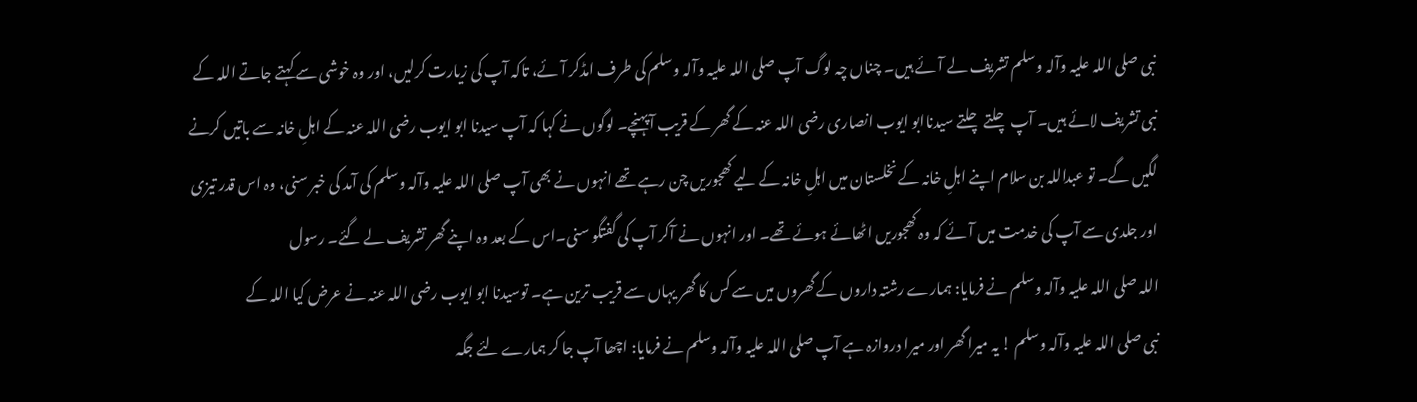نبی ‌صلی ‌اللہ ‌علیہ ‌وآلہ ‌وسلم تشریف لے آئے ہیں۔ چناں چہ لوگ آپ ‌صلی ‌اللہ ‌علیہ ‌وآلہ ‌وسلم کی طرف امڈکر آئے، تاکہ آپ کی زیارت کرلیں، اور وہ خوشی سے کہتے جاتے اللہ کے نبی تشریف لائے ہیں۔ آپ چلتے چلتے سیدناابو ایوب انصاری ‌رضی ‌اللہ ‌عنہ کے گھر کے قریب آپہنچے۔ لوگوں نے کہا کہ آپ سیدنا ابو ایوب ‌رضی ‌اللہ ‌عنہ کے اہلِ خانہ سے باتیں کرنے لگیں گے۔ تو عبداللہ بن سلام اپنے اہلِ خانہ کے نخلستان میں اہلِ خانہ کے لیے کھجوریں چن رہے تھے انہوں نے بھی آپ ‌صلی ‌اللہ ‌علیہ ‌وآلہ ‌وسلم کی آمد کی خبر سنی، وہ اس قدر تیزی اور جلدی سے آپ کی خدمت میں آئے کہ وہ کھجوریں اٹھائے ہوئے تھے۔ اور انہوں نے آکر آپ کی گفتگو سنی۔اس کے بعد وہ اپنے گھر تشریف لے گئے۔ رسول اللہ ‌صلی ‌اللہ ‌علیہ ‌وآلہ ‌وسلم نے فرمایا: ہمارے رشتہ داروں کے گھروں میں سے کس کا گھر یہاں سے قریب ترین ہے۔ توسیدنا ابو ایوب ‌رضی ‌اللہ ‌عنہ نے عرض کیا اللہ کے نبی ‌صلی ‌اللہ ‌علیہ ‌وآلہ ‌وسلم ! یہ میرا گھر اور میرا دروازہ ہے آپ ‌صلی ‌اللہ ‌علیہ ‌وآلہ ‌وسلم نے فرمایا: اچھا آپ جا کر ہمارے لئے جگہ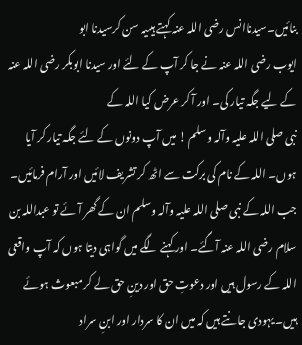بنائیں۔سیدناانس ‌رضی ‌اللہ ‌عنہ کہتے ہیںیہ سن کرسیدنا ابو ایوب ‌رضی ‌اللہ ‌عنہ نے جا کر آپ کے لئے اور سیدنا ابوبکر ‌رضی ‌اللہ ‌عنہ کے لیے جگہ تیار کی۔ اور آ کر عرض کیا اللہ کے نبی ‌صلی ‌اللہ ‌علیہ ‌وآلہ ‌وسلم ! میں آپ دونوں کے لئے جگہ تیار کر آیا ہوں۔ اللہ کے نام کی برکت سے اٹھ کر تشریف لائیں اور آرام فرمائیں۔ جب اللہ کے نبی ‌صلی ‌اللہ ‌علیہ ‌وآلہ ‌وسلم ان کے گھر آئے تو عبداللہ بن سلام ‌رضی ‌اللہ ‌عنہ آگئے۔ اور کہنے لگے میں گواہی دیتا ہوں کہ آپ واقعی اللہ کے رسول ہیں اور دعوتِ حق اور دینِ حق لے کر مبعوث ہوئے ہیں۔ یہودی جانتے ہیں کہ میں ان کا سردار اور ابنِ سراد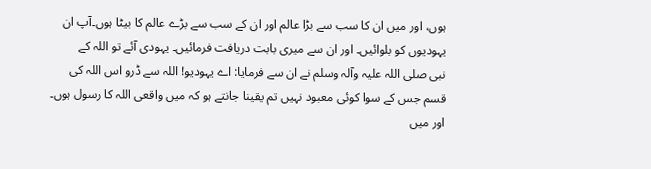ہوں، اور میں ان کا سب سے بڑا عالم اور ان کے سب سے بڑے عالم کا بیٹا ہوں۔آپ ان یہودیوں کو بلوائیں۔ اور ان سے میری بابت دریافت فرمائیں۔ یہودی آئے تو اللہ کے نبی ‌صلی ‌اللہ ‌علیہ ‌وآلہ ‌وسلم نے ان سے فرمایا: اے یہودیو! اللہ سے ڈرو اس اللہ کی قسم جس کے سوا کوئی معبود نہیں تم یقینا جانتے ہو کہ میں واقعی اللہ کا رسول ہوں۔ اور میں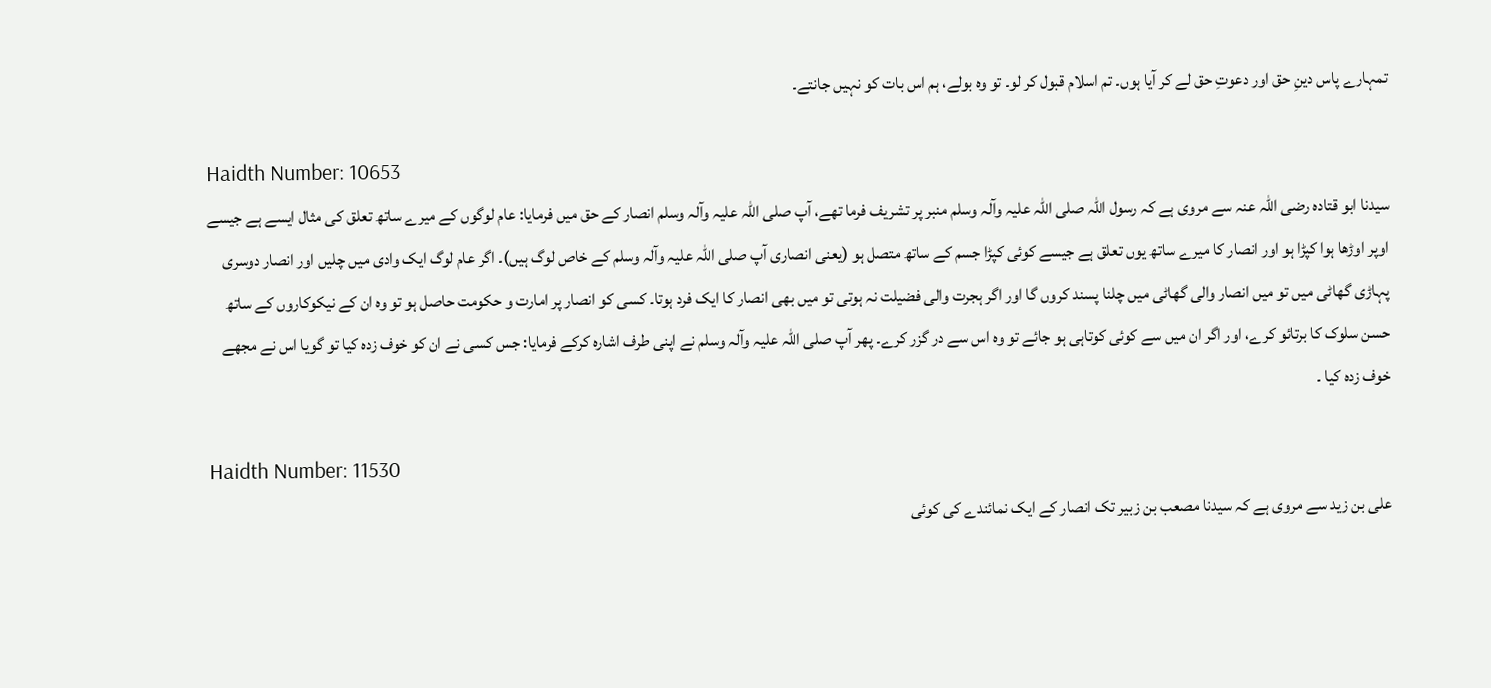تمہارے پاس دینِ حق اور دعوتِ حق لے کر آیا ہوں۔ تم اسلام قبول کر لو۔ تو وہ بولے، ہم اس بات کو نہیں جانتے۔

Haidth Number: 10653
سیدنا ابو قتادہ ‌رضی ‌اللہ ‌عنہ سے مروی ہے کہ رسول اللہ ‌صلی ‌اللہ ‌علیہ ‌وآلہ ‌وسلم منبر پر تشریف فرما تھے، آپ ‌صلی ‌اللہ ‌علیہ ‌وآلہ ‌وسلم انصار کے حق میں فرمایا: عام لوگوں کے میرے ساتھ تعلق کی مثال ایسے ہے جیسے اوپر اوڑھا ہوا کپڑا ہو اور انصار کا میرے ساتھ یوں تعلق ہے جیسے کوئی کپڑا جسم کے ساتھ متصل ہو (یعنی انصاری آپ ‌صلی ‌اللہ ‌علیہ ‌وآلہ ‌وسلم کے خاص لوگ ہیں)۔ اگر عام لوگ ایک وادی میں چلیں اور انصار دوسری پہاڑی گھاٹی میں تو میں انصار والی گھاٹی میں چلنا پسند کروں گا اور اگر ہجرت والی فضیلت نہ ہوتی تو میں بھی انصار کا ایک فرد ہوتا۔ کسی کو انصار پر امارت و حکومت حاصل ہو تو وہ ان کے نیکوکاروں کے ساتھ حسن سلوک کا برتائو کرے، اور اگر ان میں سے کوئی کوتاہی ہو جائے تو وہ اس سے در گزر کرے۔ پھر آپ ‌صلی ‌اللہ ‌علیہ ‌وآلہ ‌وسلم نے اپنی طرف اشارہ کرکے فرمایا: جس کسی نے ان کو خوف زدہ کیا تو گویا اس نے مجھے خوف زدہ کیا ۔

Haidth Number: 11530
علی بن زید سے مروی ہے کہ سیدنا مصعب بن زبیر تک انصار کے ایک نمائندے کی کوئی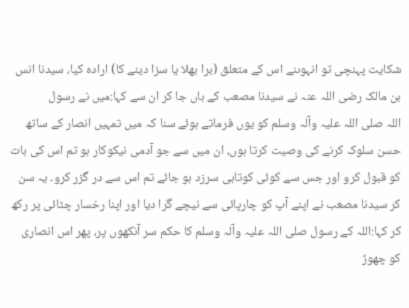شکایت پہنچی تو انہوںنے اس کے متعلق (برا بھلا یا سزا دینے کا) ارادہ کیا، سیدنا انس بن مالک ‌رضی ‌اللہ ‌عنہ نے سیدنا مصعب کے ہاں جا کر ان سے کہا:میں نے رسول اللہ ‌صلی ‌اللہ ‌علیہ ‌وآلہ ‌وسلم کو یوں فرماتے ہوئے سنا کہ میں تمہیں انصار کے ساتھ حسن سلوک کرنے کی وصیت کرتا ہوں، ان میں سے جو آدمی نیکوکار ہو تم اس کی بات کو قبول کرو اور جس سے کوئی کوتاہی سرزد ہو جائے تم اس سے در گزر کرو۔ یہ سن کر سیدنا مصعب نے اپنے آپ کو چارپائی سے نیچے گرا دیا اور اپنا رخسار چٹائی پر رکھ کر کہا:اللہ کے رسول ‌صلی ‌اللہ ‌علیہ ‌وآلہ ‌وسلم کا حکم سر آنکھوں پر، پھر اس انصاری کو چھوڑ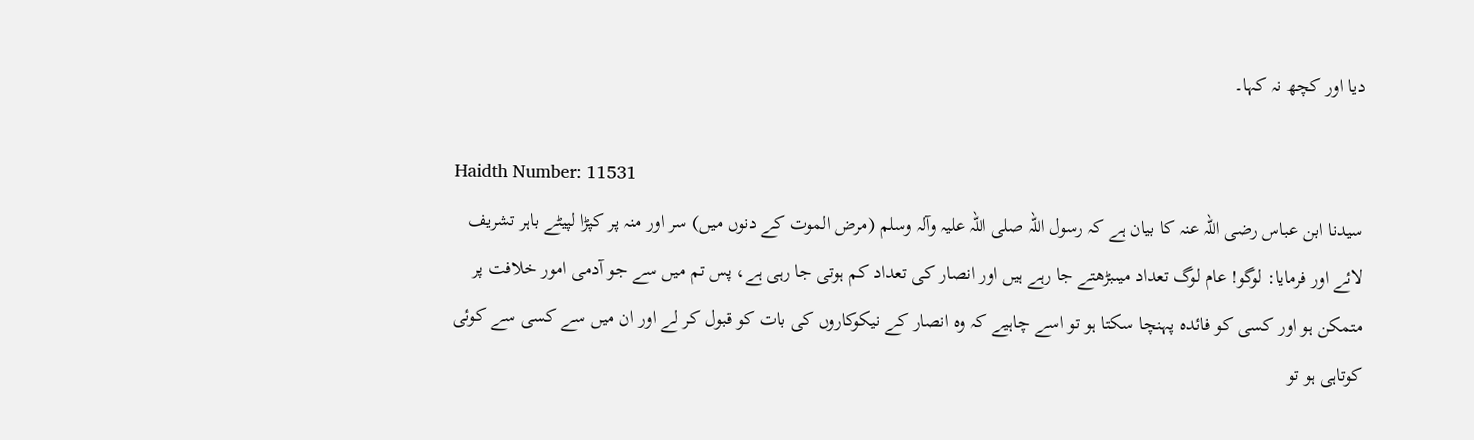دیا اور کچھ نہ کہا۔

Haidth Number: 11531
سیدنا ابن عباس ‌رضی ‌اللہ ‌عنہ کا بیان ہے کہ رسول اللہ ‌صلی ‌اللہ ‌علیہ ‌وآلہ ‌وسلم (مرض الموت کے دنوں میں) سر اور منہ پر کپڑا لپیٹے باہر تشریف لائے اور فرمایا: لوگو! عام لوگ تعداد میںبڑھتے جا رہے ہیں اور انصار کی تعداد کم ہوتی جا رہی ہے، پس تم میں سے جو آدمی امور خلافت پر متمکن ہو اور کسی کو فائدہ پہنچا سکتا ہو تو اسے چاہیے کہ وہ انصار کے نیکوکاروں کی بات کو قبول کر لے اور ان میں سے کسی سے کوئی کوتاہی ہو تو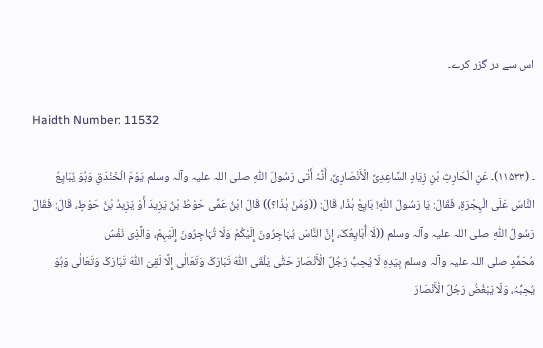اس سے در گزر کرے۔

Haidth Number: 11532

۔ (۱۱۵۳۳)۔ عَنِ الْحَارِثِ بْنِ زِیَادٍ السَّاعِدِیِّ الْأَنْصَارِیِّ، أَنَّہُ أَتٰی رَسُولَ اللّٰہِ ‌صلی ‌اللہ ‌علیہ ‌وآلہ ‌وسلم یَوْمَ الْخَنْدَقِ وَہُوَ یُبَایِعُ النَّاسَ عَلَی الْہِجْرَۃِ، فَقَالَ: یَا رَسُولَ اللّٰہِ! بَایِعْ ہٰذَا، قَالَ: ((وَمَنْ ہٰذَا؟)) قَالَ ابْنُ عَمِّی حَوْطُ بْنُ یَزِیدَ أَوْ یَزِیدُ بْنُ حَوْطٍ، قَالَ: فَقَالَ رَسُولُ اللّٰہِ ‌صلی ‌اللہ ‌علیہ ‌وآلہ ‌وسلم ((لَا أُبَایِعُکَ، إِنَّ النَّاسَ یُہَاجِرُونَ إِلَیْکُمْ وَلَا تُہَاجِرُونَ إِلَیْہِمْ، وَالَّذِی نَفْسُ مُحَمَّدٍ ‌صلی ‌اللہ ‌علیہ ‌وآلہ ‌وسلم بِیَدِہِ لَا یُحِبُّ رَجُلٌ الْأَنْصَارَ حَتّٰی یَلْقَی اللّٰہَ تَبَارَکَ وَتَعَالٰی إِلَّا لَقِیَ اللّٰہَ تَبَارَکَ وَتَعَالٰی وَہُوَ یُحِبُّہُ، وَلَا یَبْغُضُ رَجُلٌ الْأَنْصَارَ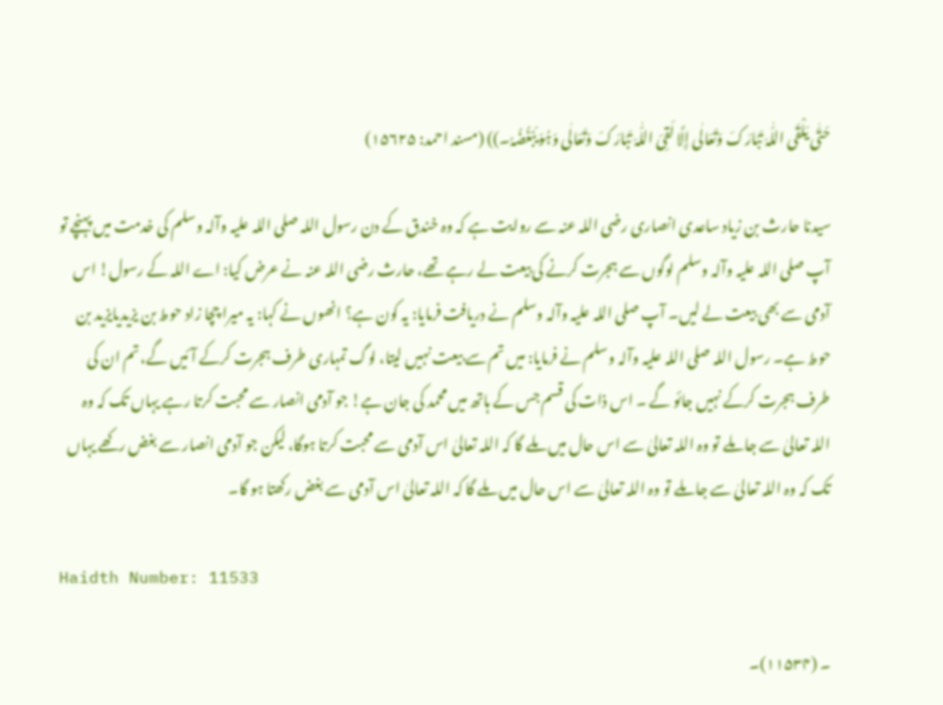حَتّٰی یَلْقَی اللّٰہَ تَبَارَکَ وَتَعَالٰی إِلَّا لَقِیَ اللّٰہَ تَبَارَکَ وَتَعَالٰی وَہُوَ یَبْغُضُہُ۔)) (مسند احمد: ۱۵۶۲۵)

سیدنا حارث بن زیاد ساعدی انصاری ‌رضی ‌اللہ ‌عنہ سے روایت ہے کہ وہ خندق کے دن رسول اللہ ‌صلی ‌اللہ ‌علیہ ‌وآلہ ‌وسلم کی خدمت میں پہنچے تو آپ ‌صلی ‌اللہ ‌علیہ ‌وآلہ ‌وسلم لوگوں سے ہجرت کرنے کی بیعت لے رہے تھے، حارث ‌رضی ‌اللہ ‌عنہ نے عرض کیا: اے اللہ کے رسول! اس آدمی سے بھی بیعت لے لیں۔ آپ ‌صلی ‌اللہ ‌علیہ ‌وآلہ ‌وسلم نے دریافت فرمایا: یہ کون ہے؟ انھوں نے کہا: یہ میرا چچا زاد حوط بن یزیدیایزید بن حوط ہے۔ رسول اللہ ‌صلی ‌اللہ ‌علیہ ‌وآلہ ‌وسلم نے فرمایا: میں تم سے بیعت نہیں لیتا، لوگ تمہاری طرف ہجرت کرکے آئیں گے، تم ان کی طرف ہجرت کرکے نہیں جائو گے ۔ اس ذات کی قسم جس کے ہاتھ میں محمد کی جان ہے! جو آدمی انصار سے محبت کرتا رہے یہاں تک کہ وہ اللہ تعالیٰ سے جا ملے تو وہ اللہ تعالیٰ سے اس حال میں ملے گا کہ اللہ تعالیٰ اس آدمی سے محبت کرتا ہوگا، لیکن جو آدمی انصار سے بغض رکھے یہاں تک کہ وہ اللہ تعالیٰ سے جا ملے تو وہ اللہ تعالیٰ سے اس حال میں ملے گا کہ اللہ تعالیٰ اس آدمی سے بغض رکھتا ہو گا۔

Haidth Number: 11533

۔ (۱۱۵۳۴)۔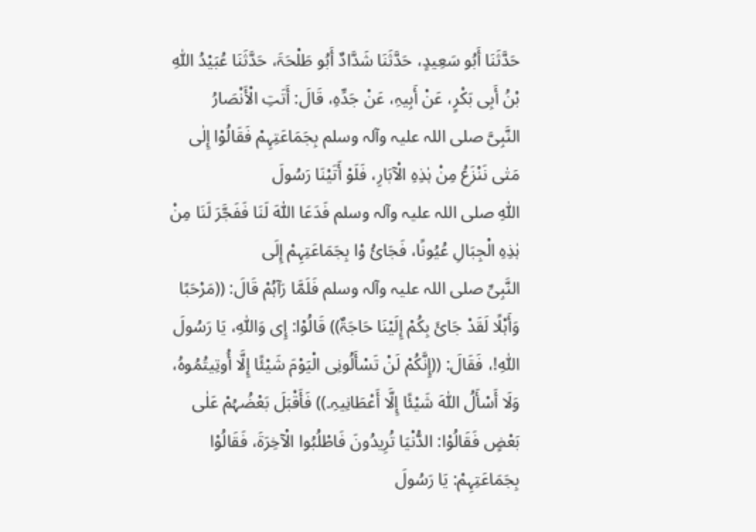حَدَّثَنَا أَبُو سَعِیدٍ، حَدَّثَنَا شَدَّادٌ أَبُو طَلْحَۃَ، حَدَّثَنَا عُبَیْدُ اللّٰہِ بْنُ أَبِی بَکْرٍ، عَنْ أَبِیہِ، عَنْ جَدِّہِ، قَالَ: أَتَتِ الْأَنْصَارُ النَّبِیَّ ‌صلی ‌اللہ ‌علیہ ‌وآلہ ‌وسلم بِجَمَاعَتِہِمْ فَقَالُوْا إِلٰی مَتٰی نَنْزَعُ مِنْ ہٰذِہِ الْآبَارِ، فَلَوْ أَتَیْنَا رَسُولَ اللّٰہِ ‌صلی ‌اللہ ‌علیہ ‌وآلہ ‌وسلم فَدَعَا اللّٰہَ لَنَا فَفَجَّرَ لَنَا مِنْ ہٰذِہِ الْجِبَالِ عُیُونًا، فَجَائُ وْا بِجَمَاعَتِہِمْ إِلَی النَّبِیِّ ‌صلی ‌اللہ ‌علیہ ‌وآلہ ‌وسلم فَلَمَّا رَآہُمْ قَالَ: ((مَرْحَبًا وَأَہْلًا لَقَدْ جَائَ بِکُمْ إِلَیْنَا حَاجَۃٌ)) قَالُوْا: إِی وَاللّٰہِ، یَا رَسُولَ اللّٰہِ!، فَقَالَ: ((إِنَّکُمْ لَنْ تَسْأَلُونِی الْیَوْمَ شَیْئًا إِلَّا أُوتِیتُمُوہُ، وَلَا أَسْأَلُ اللّٰہَ شَیْئًا إِلَّا أَعْطَانِیہِ۔)) فَأَقْبَلَ بَعْضُہُمْ عَلٰی بَعْضٍ فَقَالُوْا: الدُّنْیَا تُرِیدُونَ فَاطْلُبُوا الْآخِرَۃَ، فَقَالُوْا بِجَمَاعَتِہِمْ: یَا رَسُولَ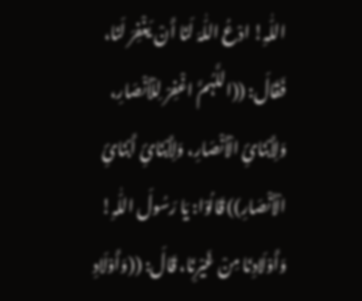اللّٰہِ! ادْعُ اللّٰہَ لَنَا أَنْ یَغْفِرَ لَنَا، فَقَالَ: ((اللَّہُمَّ اغْفِرْ لِلْأَنْصَارِ، وَلِأَبْنَائِ الْأَنْصَارِ، وَلِأَبْنَائِ أَبْنَائِ الْأَنْصَارِ)) قَالُوْا: یَا رَسُولَ اللّٰہِ! وَأَوْلَادِنَا مِنْ غَیْرِنَا، قَالَ: ((وَأَوْلَادِ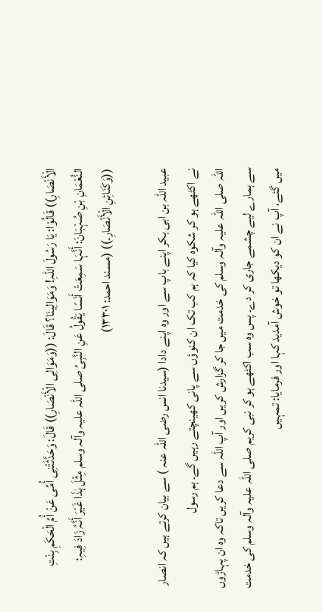الْأَنْصَارِ)) قَالُوْا: یَا رَسُولَ اللّٰہِ! وَمَوَالِینَا؟ قَالَ: ((وَمَوَالِی الْأَنْصَارِ)) قَالَ: وَحَدَّثَتْنِی أُمِّی عَنْ أُمِّ الْحَکَمِ بِنْتِ النُّعْمَانِ بْنِ صُہْبَانَ: أَنَّہَا سَمِعَتْ أَنَسًا یَقُولُ عَنِ النَّبِیِّ ‌صلی ‌اللہ ‌علیہ ‌وآلہ ‌وسلم مِثْلَ ہٰذَا غَیْرَ أَنَّہُ زَادَ فِیہِ: ((وَکَنَائِنِ الْأَنْصَارِ۔)) (مسند احمد: ۱۳۳۰۱)

عبید اللہ بن ابی بکر اپنے باپ سے اور وہ اپنے دادا (سیدنا انس ‌رضی ‌اللہ ‌عنہ ) سے بیان کرتے ہیں کہ انصار نے اکٹھے ہو کر شکوہ کیا کہ ہم کب تک ان کنوؤں سے پانی کھینچتے رہیں گے۔ ہم رسول اللہ ‌صلی ‌اللہ ‌علیہ ‌وآلہ ‌وسلم کی خدمت میں جا کر گزارش کریں اور آپ اللہ سے دعا کریں تاکہ وہ ان پہاڑوں سے ہمارے لیے چشمے جاری کر دے۔ پس وہ سب اکٹھے ہو کر نبی کریم ‌صلی ‌اللہ ‌علیہ ‌وآلہ ‌وسلم کی خدمت میں گئے، آپ نے ان کو دیکھا تو خوش آمدید کہا اور فرمایا: تمہیں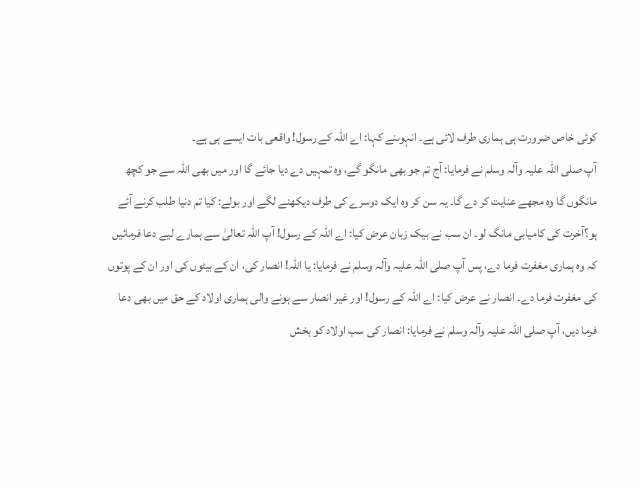کوئی خاص ضرورت ہی ہماری طرف لائی ہے۔ انہوںنے کہا: اے اللہ کے رسول! واقعی بات ایسے ہی ہے۔ آپ ‌صلی ‌اللہ ‌علیہ ‌وآلہ ‌وسلم نے فرمایا: آج تم جو بھی مانگو گے، وہ تمہیں دے دیا جائے گا اور میں بھی اللہ سے جو کچھ مانگوں گا وہ مجھے عنایت کر دے گا۔ یہ سن کر وہ ایک دوسرے کی طرف دیکھنے لگے اور بولے: کیا تم دنیا طلب کرنے آئے ہو؟آخرت کی کامیابی مانگ لو۔ ان سب نے بیک زبان عرض کیا: اے اللہ کے رسول! آپ اللہ تعالیٰ سے ہمارے لیے دعا فرمائیں کہ وہ ہماری مغفرت فرما دے، پس آپ ‌صلی ‌اللہ ‌علیہ ‌وآلہ ‌وسلم نے فرمایا: یا اللہ! انصار کی، ان کے بیٹوں کی اور ان کے پوتوں کی مغفرت فرما دے۔ انصار نے عرض کیا: اے اللہ کے رسول! اور غیر انصار سے ہونے والی ہماری اولاد کے حق میں بھی دعا فرما دیں، آپ ‌صلی ‌اللہ ‌علیہ ‌وآلہ ‌وسلم نے فرمایا: انصار کی سب اولاد کو بخش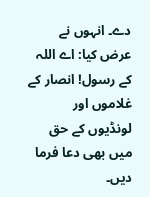دے۔ انہوں نے عرض کیا: اے اللہ کے رسول! انصار کے غلاموں اور لونڈیوں کے حق میں بھی دعا فرما دیں۔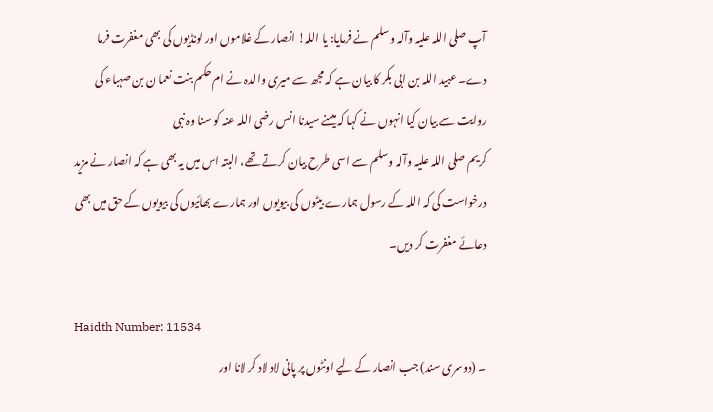آپ ‌صلی ‌اللہ ‌علیہ ‌وآلہ ‌وسلم نے فرمایا: یا اللہ! انصار کے غلاموں اور لونڈیوں کی بھی مغفرت فرما دے۔ عبید اللہ بن ابی بکر کا بیان ہے کہ مجھ سے میری والدہ نے ام حکم بنت نعما ن بن صہباء کی روایت سے بیان کیا انہوں نے کہا کہ میںنے سیدنا انس ‌رضی ‌اللہ ‌عنہ کو سنا وہ نبی کریم ‌صلی ‌اللہ ‌علیہ ‌وآلہ ‌وسلم سے اسی طرح بیان کرتے تھے، البتہ اس میں یہ بھی ہے کہ انصار نے مزید درخواست کی کہ اللہ کے رسول ہمارے بیٹوں کی بیویوں اور ہمارے بھائیوں کی بیویوں کے حق میں بھی دعائے مغفرت کر دیں۔

Haidth Number: 11534
۔ (دوسری سند) جب انصار کے لیے اونٹوں پر پانی لاد لاد کر لانا اور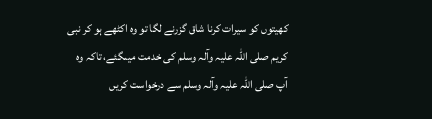کھیتوں کو سیرات کرنا شاق گزرنے لگا تو وہ اکٹھے ہو کر نبی کریم ‌صلی ‌اللہ ‌علیہ ‌وآلہ ‌وسلم کی خدمت میںگئے، تاکہ وہ آپ ‌صلی ‌اللہ ‌علیہ ‌وآلہ ‌وسلم سے درخواست کریں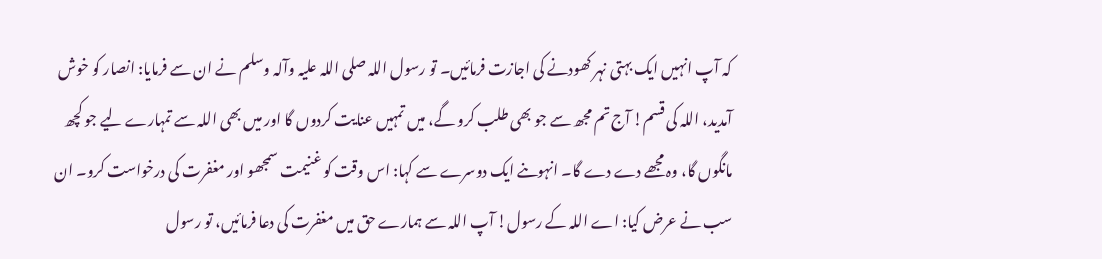کہ آپ انہیں ایک بہتی نہر کھودنے کی اجازت فرمائیں۔ تو رسول اللہ ‌صلی ‌اللہ ‌علیہ ‌وآلہ ‌وسلم نے ان سے فرمایا: انصار کو خوش آمدید، اللہ کی قسم! آج تم مجھ سے جو بھی طلب کرو گے، میں تمہیں عنایت کردوں گا اور میں بھی اللہ سے تمہارے لیے جو کچھ مانگوں گا، وہ مجھے دے دے گا۔ انہوںنے ایک دوسرے سے کہا: اس وقت کو غنیمت سمجھو اور مغفرت کی درخواست کرو۔ ان سب نے عرض کیا: اے اللہ کے رسول! آپ اللہ سے ہمارے حق میں مغفرت کی دعا فرمائیں، تو رسول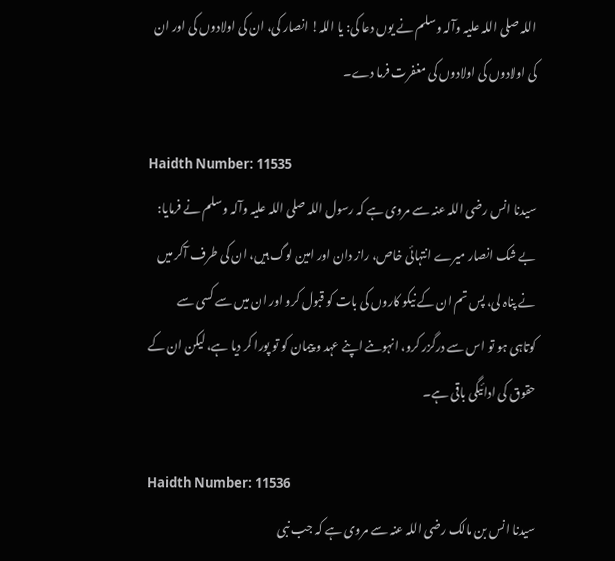اللہ ‌صلی ‌اللہ ‌علیہ ‌وآلہ ‌وسلم نے یوں دعا کی: یا اللہ! انصار کی، ان کی اولادوں کی اور ان کی اولادوں کی اولادوں کی مغفرت فرما دے۔

Haidth Number: 11535
سیدنا انس ‌رضی ‌اللہ ‌عنہ سے مروی ہے کہ رسول اللہ ‌صلی ‌اللہ ‌علیہ ‌وآلہ ‌وسلم نے فرمایا: بے شک انصار میرے انتہائی خاص، راز دان اور امین لوگ ہیں، ان کی طرف آکر میں نے پناہ لی، پس تم ان کے نیکو کاروں کی بات کو قبول کرو اور ان میں سے کسی سے کوتاہی ہو تو اس سے درگزر کرو، انہوںنے اپنے عہد و پیمان کو تو پورا کر دیا ہے، لیکن ان کے حقوق کی ادائیگی باقی ہے۔

Haidth Number: 11536
سیدنا انس بن مالک ‌رضی ‌اللہ ‌عنہ سے مروی ہے کہ جب نبی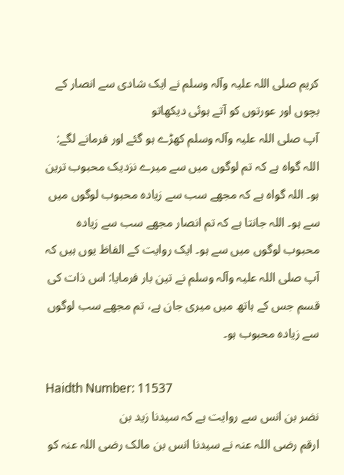کریم ‌صلی ‌اللہ ‌علیہ ‌وآلہ ‌وسلم نے ایک شادی سے انصار کے بچوں اور عورتوں کو آتے ہوئی دیکھاتو آپ ‌صلی ‌اللہ ‌علیہ ‌وآلہ ‌وسلم کھڑے ہو گئے اور فرمانے لگے: اللہ گواہ ہے کہ تم لوگوں میں سے میرے نزدیک محبوب ترین ہو۔ اللہ گواہ ہے کہ مجھے سب سے زیادہ محبوب لوگوں میں سے ہو۔ اللہ جانتا ہے کہ تم انصار مجھے سب سے زیادہ محبوب لوگوں میں سے ہو۔ ایک روایت کے الفاظ یوں ہیں کہ آپ ‌صلی ‌اللہ ‌علیہ ‌وآلہ ‌وسلم نے تین بار فرمایا: اس ذات کی قسم جس کے ہاتھ میں میری جان ہے، تم مجھے سب لوگوں سے زیادہ محبوب ہو۔

Haidth Number: 11537
نضر بن انس سے روایت ہے کہ سیدنا زید بن ارقم ‌رضی ‌اللہ ‌عنہ نے سیدنا انس بن مالک ‌رضی ‌اللہ ‌عنہ کو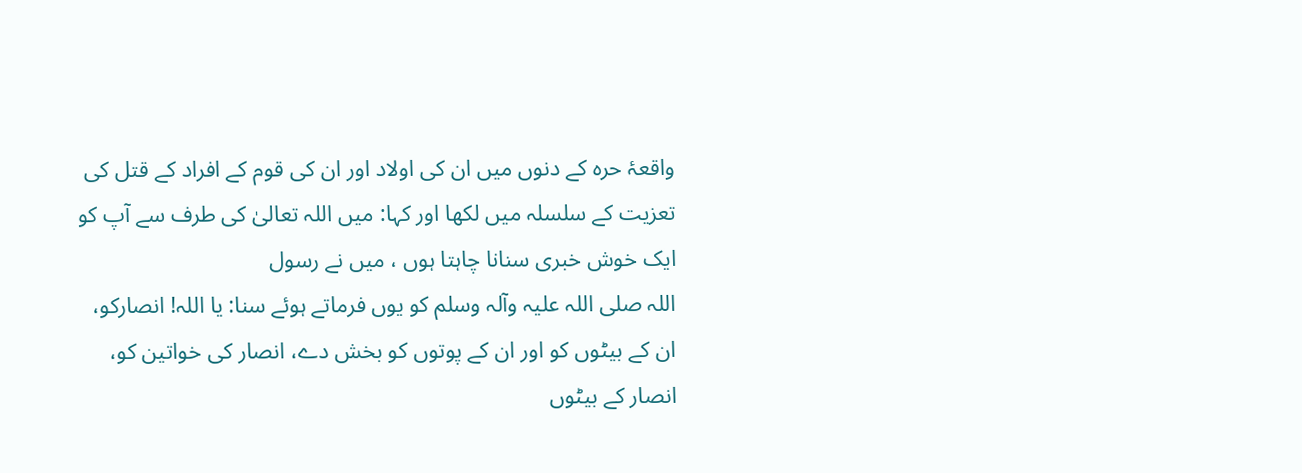واقعۂ حرہ کے دنوں میں ان کی اولاد اور ان کی قوم کے افراد کے قتل کی تعزیت کے سلسلہ میں لکھا اور کہا: میں اللہ تعالیٰ کی طرف سے آپ کو ایک خوش خبری سنانا چاہتا ہوں ، میں نے رسول اللہ ‌صلی ‌اللہ ‌علیہ ‌وآلہ ‌وسلم کو یوں فرماتے ہوئے سنا: یا اللہ! انصارکو، ان کے بیٹوں کو اور ان کے پوتوں کو بخش دے، انصار کی خواتین کو، انصار کے بیٹوں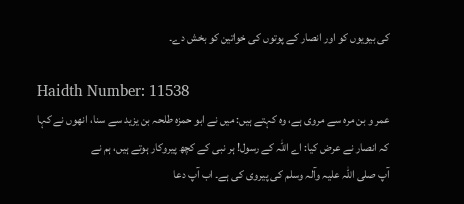کی بیویوں کو اور انصار کے پوتوں کی خواتین کو بخش دے۔

Haidth Number: 11538
عمر و بن مرہ سے مروی ہے، وہ کہتے ہیں: میں نے ابو حمزہ طلحہ بن یزید سے سنا، انھوں نے کہا کہ انصار نے عرض کیا: اے اللہ کے رسول! ہر نبی کے کچھ پیروکار ہوتے ہیں، ہم نے آپ ‌صلی ‌اللہ ‌علیہ ‌وآلہ ‌وسلم کی پیروی کی ہے۔ اب آپ دعا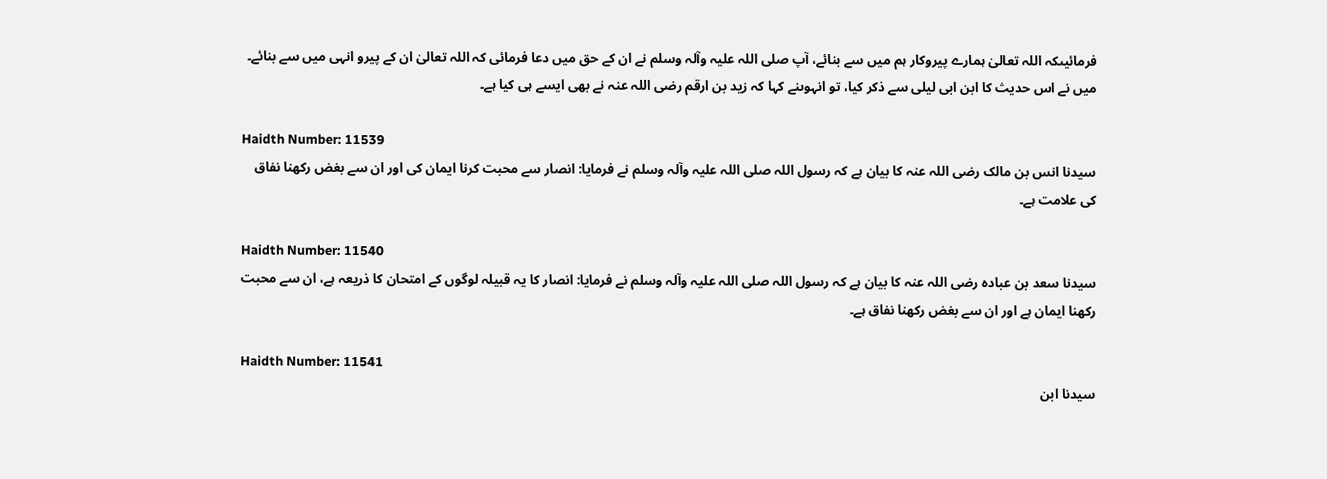فرمائیںکہ اللہ تعالیٰ ہمارے پیروکار ہم میں سے بنائے، آپ ‌صلی ‌اللہ ‌علیہ ‌وآلہ ‌وسلم نے ان کے حق میں دعا فرمائی کہ اللہ تعالیٰ ان کے پیرو انہی میں سے بنائے۔ میں نے اس حدیث کا ابن ابی لیلی سے ذکر کیا، تو انہوںنے کہا کہ زید بن ارقم ‌رضی ‌اللہ ‌عنہ نے بھی ایسے ہی کیا ہے۔

Haidth Number: 11539
سیدنا انس بن مالک ‌رضی ‌اللہ ‌عنہ کا بیان ہے کہ رسول اللہ ‌صلی ‌اللہ ‌علیہ ‌وآلہ ‌وسلم نے فرمایا: انصار سے محبت کرنا ایمان کی اور ان سے بغض رکھنا نفاق کی علامت ہے۔

Haidth Number: 11540
سیدنا سعد بن عبادہ ‌رضی ‌اللہ ‌عنہ کا بیان ہے کہ رسول اللہ ‌صلی ‌اللہ ‌علیہ ‌وآلہ ‌وسلم نے فرمایا: انصار کا یہ قبیلہ لوگوں کے امتحان کا ذریعہ ہے، ان سے محبت رکھنا ایمان ہے اور ان سے بغض رکھنا نفاق ہے۔

Haidth Number: 11541
سیدنا ابن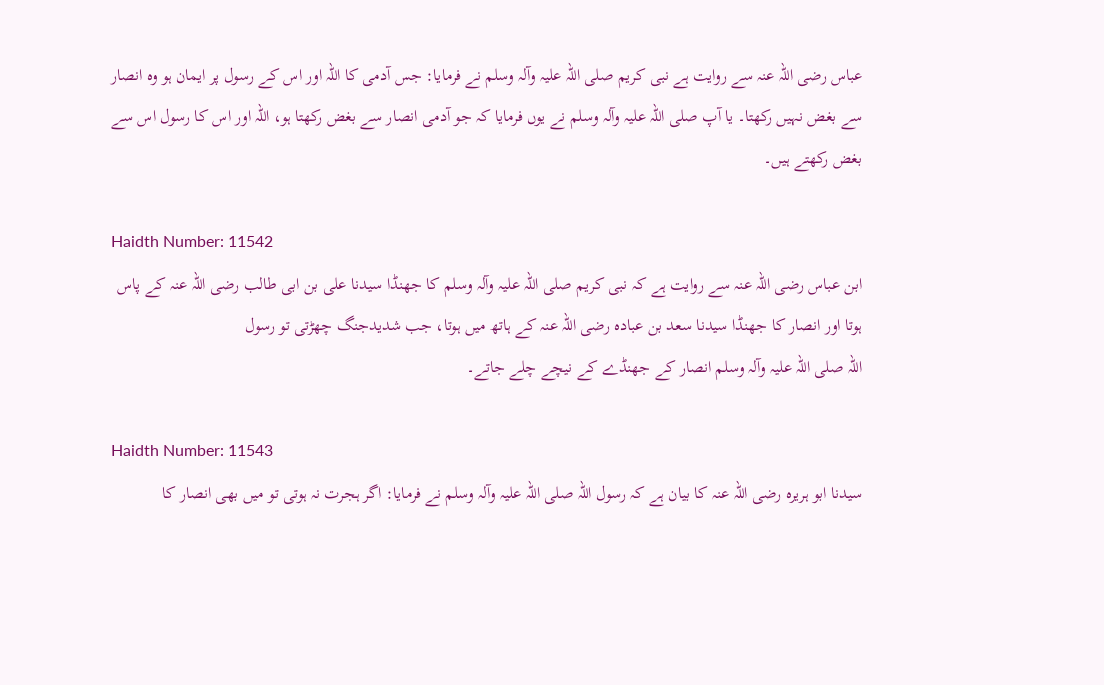عباس ‌رضی ‌اللہ ‌عنہ سے روایت ہے نبی کریم ‌صلی ‌اللہ ‌علیہ ‌وآلہ ‌وسلم نے فرمایا: جس آدمی کا اللہ اور اس کے رسول پر ایمان ہو وہ انصار سے بغض نہیں رکھتا۔ یا آپ ‌صلی ‌اللہ ‌علیہ ‌وآلہ ‌وسلم نے یوں فرمایا کہ جو آدمی انصار سے بغض رکھتا ہو، اللہ اور اس کا رسول اس سے بغض رکھتے ہیں۔

Haidth Number: 11542
ابن عباس ‌رضی ‌اللہ ‌عنہ سے روایت ہے کہ نبی کریم ‌صلی ‌اللہ ‌علیہ ‌وآلہ ‌وسلم کا جھنڈا سیدنا علی بن ابی طالب ‌رضی ‌اللہ ‌عنہ کے پاس ہوتا اور انصار کا جھنڈا سیدنا سعد بن عبادہ ‌رضی ‌اللہ ‌عنہ کے ہاتھ میں ہوتا، جب شدیدجنگ چھڑتی تو رسول اللہ ‌صلی ‌اللہ ‌علیہ ‌وآلہ ‌وسلم انصار کے جھنڈے کے نیچے چلے جاتے۔

Haidth Number: 11543
سیدنا ابو ہریرہ ‌رضی ‌اللہ ‌عنہ کا بیان ہے کہ رسول اللہ ‌صلی ‌اللہ ‌علیہ ‌وآلہ ‌وسلم نے فرمایا: اگر ہجرت نہ ہوتی تو میں بھی انصار کا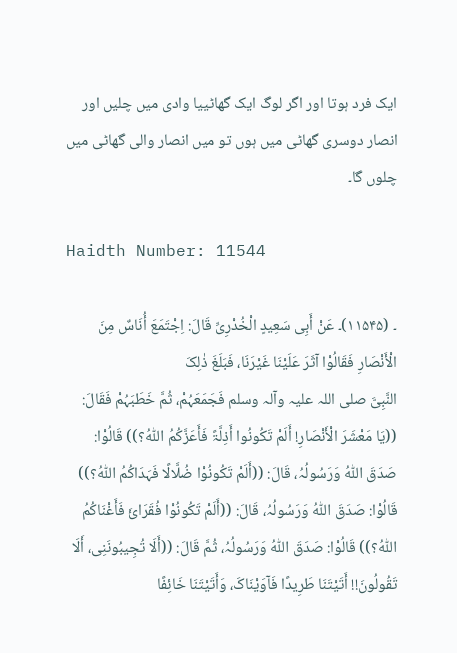ایک فرد ہوتا اور اگر لوگ ایک گھاٹییا وادی میں چلیں اور انصار دوسری گھاٹی میں ہوں تو میں انصار والی گھاٹی میں چلوں گا۔

Haidth Number: 11544

۔ (۱۱۵۴۵)۔ عَنْ أَبِی سَعِیدٍ الْخُدْرِیِّ قَالَ: اِجْتَمَعَ أُنَاسٌ مِنَ الْأَنْصَارِ فَقَالُوْا آثَرَ عَلَیْنَا غَیْرَنَا، فَبَلَغَ ذٰلِکَ النَّبِیَّ ‌صلی ‌اللہ ‌علیہ ‌وآلہ ‌وسلم فَجَمَعَہُمْ، ثُمَّ خَطَبَہُمْ فَقَالَ: ((یَا مَعْشَرَ الْأَنْصَارِ! أَلَمْ تَکُونُوا أَذِلَّۃً فَأَعَزَّکُمُ اللّٰہُ؟)) قَالُوْا: صَدَقَ اللّٰہُ وَرَسُولُہُ، قَالَ: ((أَلَمْ تَکُونُوْا ضُلَّالًا فَہَدَاکُمُ اللّٰہُ؟)) قَالُوْا: صَدَقَ اللّٰہُ وَرَسُولُہُ، قَالَ: ((أَلَمْ تَکُونُوْا فُقَرَائَ فَأَغْنَاکُمُ اللّٰہُ؟)) قَالُوْا: صَدَقَ اللّٰہُ وَرَسُولُہُ، ثُمَّ قَالَ: ((أَلَا تُجِیبُونَنِی، أَلَا تَقُولُونَ!! أَتَیْتَنَا طَرِیدًا فَآوَیْنَاکَ، وَأَتَیْتَنَا خَائِفًا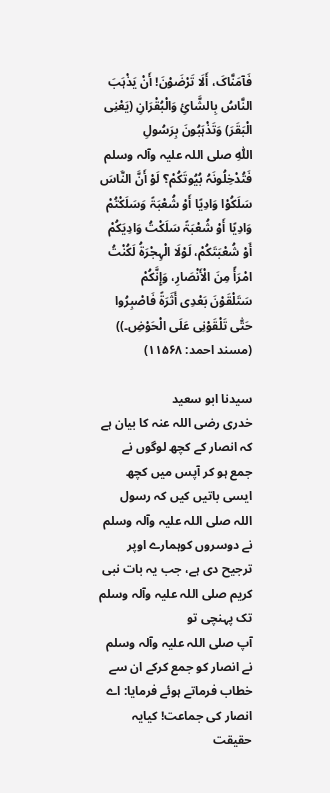فَآمَنَّاکَ، أَلَا تَرْضَوْنَ! أَنْ یَذْہَبَ النَّاسُ بِالشَّائِ وَالْبُقْرَانِ (یَعْنِی الْبَقَرَ) وَتَذْہَبُونَ بِرَسُولِ اللّٰہِ ‌صلی ‌اللہ ‌علیہ ‌وآلہ ‌وسلم فَتُدْخِلُونَہُ بُیُوتَکُمْ؟ لَوْ أَنَّ النَّاسَ سَلَکُوْا وَادِیًا أَوْ شُعْبَۃً وَسَلَکْتُمْ وَادِیًا أَوْ شُعْبَۃً سَلَکْتُ وَادِیَکُمْ أَوْ شُعْبَتَکُمْ، لَوْلَا الْہِجْرَۃُ لَکُنْتُ امْرَأً مِنَ الْأَنْصَارِ، وَإِنَّکُمْ سَتَلْقَوْنَ بَعْدِی أَثَرَۃً فَاصْبِرُوا حَتّٰی تَلْقَوْنِی عَلَی الْحَوْضِ۔)) (مسند احمد: ۱۱۵۶۸)

سیدنا ابو سعید خدری ‌رضی ‌اللہ ‌عنہ کا بیان ہے کہ انصار کے کچھ لوگوں نے جمع ہو کر آپس میں کچھ ایسی باتیں کیں کہ رسول اللہ ‌صلی ‌اللہ ‌علیہ ‌وآلہ ‌وسلم نے دوسروں کوہمارے اوپر ترجیح دی ہے، جب یہ بات نبی کریم ‌صلی ‌اللہ ‌علیہ ‌وآلہ ‌وسلم تک پہنچی تو آپ ‌صلی ‌اللہ ‌علیہ ‌وآلہ ‌وسلم نے انصار کو جمع کرکے ان سے خطاب فرماتے ہوئے فرمایا: اے انصار کی جماعت! کیایہ حقیقت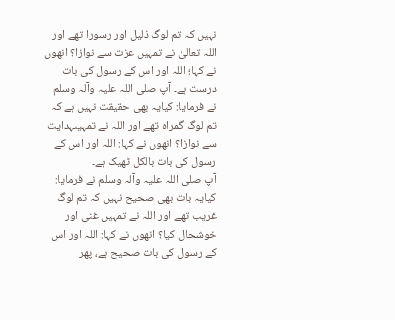نہیں کہ تم لوگ ذلیل اور رسورا تھے اور اللہ تعالیٰ نے تمہیں عزت سے نوازا؟ انھوں نے کہا؛ اللہ اور اس کے رسول کی بات درست ہے۔ آپ ‌صلی ‌اللہ ‌علیہ ‌وآلہ ‌وسلم نے فرمایا: کیایہ بھی حقیقت نہیں ہے کہ تم لوگ گمراہ تھے اور اللہ نے تمہیںہدایت سے نوازا؟ انھوں نے کہا: اللہ اور اس کے رسول کی بات بالکل ٹھیک ہے۔ آپ ‌صلی ‌اللہ ‌علیہ ‌وآلہ ‌وسلم نے فرمایا: کیایہ بات بھی صحیح نہیں کہ تم لوگ غریب تھے اور اللہ نے تمہیں غنی اور خوشحال کیا؟ انھوں نے کہا: اللہ اور اس کے رسول کی بات صحیح ہے، پھر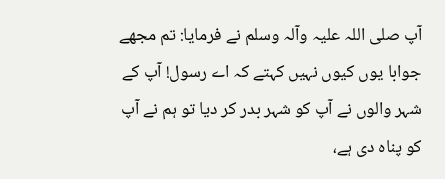آپ ‌صلی ‌اللہ ‌علیہ ‌وآلہ ‌وسلم نے فرمایا: تم مجھے جوابا یوں کیوں نہیں کہتے کہ اے رسول! آپ کے شہر والوں نے آپ کو شہر بدر کر دیا تو ہم نے آپ کو پناہ دی ہے،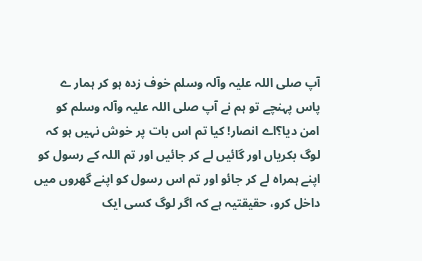آپ ‌صلی ‌اللہ ‌علیہ ‌وآلہ ‌وسلم خوف زدہ ہو کر ہمار ے پاس پہنچے تو ہم نے آپ ‌صلی ‌اللہ ‌علیہ ‌وآلہ ‌وسلم کو امن دیا؟اے انصار! کیا تم اس بات پر خوش نہیں ہو کہ لوگ بکریاں اور گائیں لے کر جائیں اور تم اللہ کے رسول کو اپنے ہمراہ لے کر جائو اور تم اس رسول کو اپنے گھروں میں داخل کرو، حقیقتیہ ہے کہ اگر لوگ کسی ایک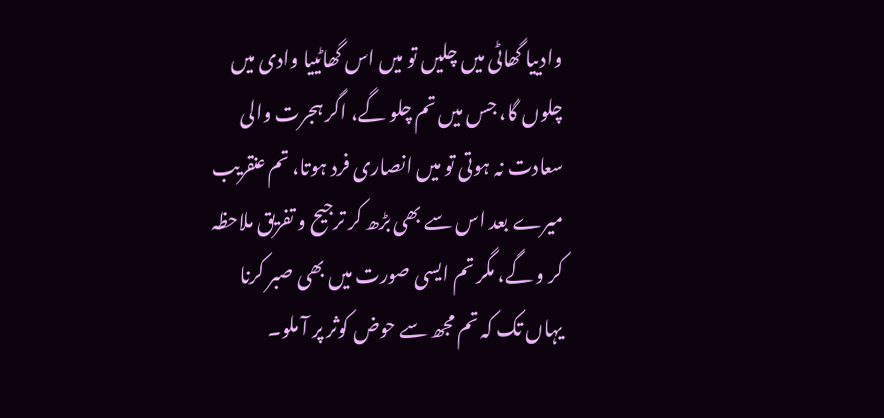وادییا گھاٹی میں چلیں تو میں اس گھاٹییا وادی میں چلوں گا، جس میں تم چلو گے، اگر ہجرت والی سعادت نہ ہوتی تو میں انصاری فرد ہوتا، تم عنقریب میرے بعد اس سے بھی بڑھ کر ترجیح و تفریق ملاحظہ کر و گے، مگر تم ایسی صورت میں بھی صبر کرنا یہاں تک کہ تم مجھ سے حوض کوثر پر آ ملو۔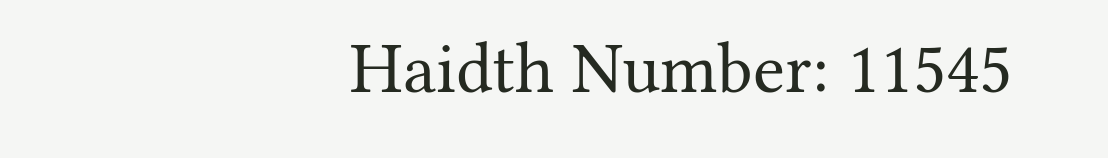Haidth Number: 11545